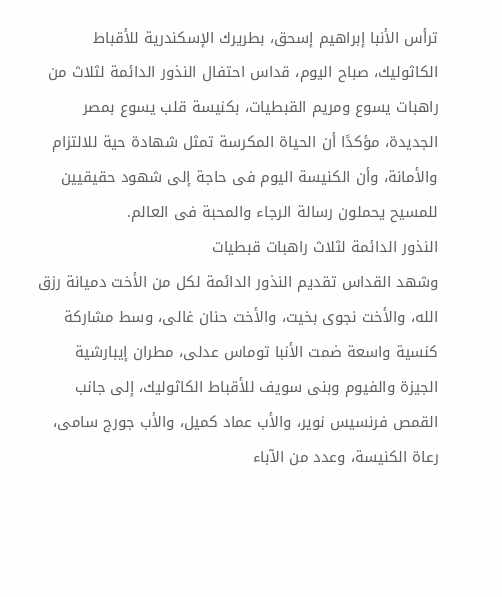ترأس الأنبا إبراهيم إسحق، بطريرك الإسكندرية للأقباط الكاثوليك، صباح اليوم، قداس احتفال النذور الدائمة لثلاث من راهبات يسوع ومريم القبطيات، بكنيسة قلب يسوع بمصر الجديدة، مؤكدًا أن الحياة المكرسة تمثل شهادة حية للالتزام والأمانة، وأن الكنيسة اليوم فى حاجة إلى شهود حقيقيين للمسيح يحملون رسالة الرجاء والمحبة فى العالم.
النذور الدائمة لثلاث راهبات قبطيات
وشهد القداس تقديم النذور الدائمة لكل من الأخت دميانة رزق الله، والأخت نجوى بخيت، والأخت حنان غالى، وسط مشاركة كنسية واسعة ضمت الأنبا توماس عدلى، مطران إيبارشية الجيزة والفيوم وبنى سويف للأقباط الكاثوليك، إلى جانب القمص فرنسيس نوير، والأب عماد كميل، والأب جورج سامى، رعاة الكنيسة، وعدد من الآباء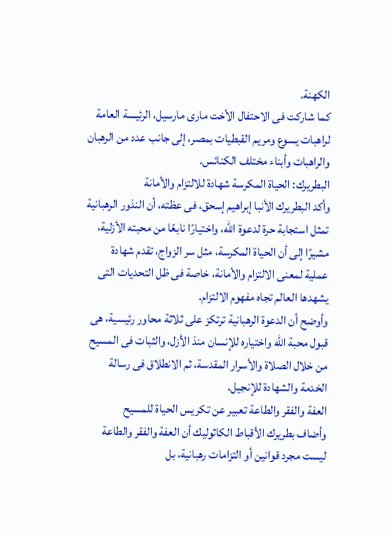الكهنة.
كما شاركت فى الاحتفال الأخت مارى مارسيل، الرئيسة العامة لراهبات يسوع ومريم القبطيات بمصر، إلى جانب عدد من الرهبان والراهبات وأبناء مختلف الكنائس.
البطريرك: الحياة المكرسة شهادة للالتزام والأمانة
وأكد البطريرك الأنبا إبراهيم إسحق، فى عظته، أن النذور الرهبانية تمثل استجابة حرة لدعوة الله، واختيارًا نابعًا من محبته الأزلية، مشيرًا إلى أن الحياة المكرسة، مثل سر الزواج، تقدم شهادة عملية لمعنى الالتزام والأمانة، خاصة فى ظل التحديات التى يشهدها العالم تجاه مفهوم الالتزام.
وأوضح أن الدعوة الرهبانية ترتكز على ثلاثة محاور رئيسية، هى قبول محبة الله واختياره للإنسان منذ الأزل، والثبات فى المسيح من خلال الصلاة والأسرار المقدسة، ثم الانطلاق فى رسالة الخدمة والشهادة للإنجيل.
العفة والفقر والطاعة تعبير عن تكريس الحياة للمسيح
وأضاف بطريرك الأقباط الكاثوليك أن العفة والفقر والطاعة ليست مجرد قوانين أو التزامات رهبانية، بل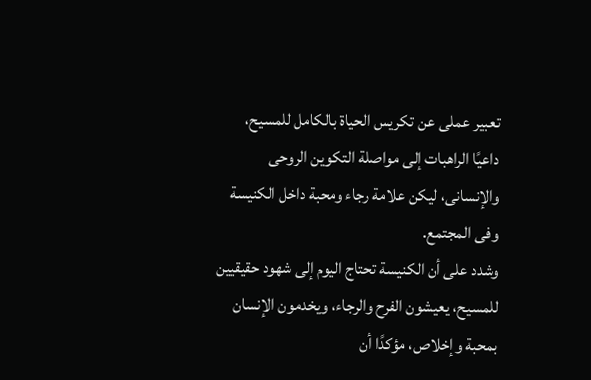تعبير عملى عن تكريس الحياة بالكامل للمسيح، داعيًا الراهبات إلى مواصلة التكوين الروحى والإنسانى، ليكن علامة رجاء ومحبة داخل الكنيسة وفى المجتمع.
وشدد على أن الكنيسة تحتاج اليوم إلى شهود حقيقيين للمسيح، يعيشون الفرح والرجاء، ويخدمون الإنسان بمحبة وإخلاص، مؤكدًا أن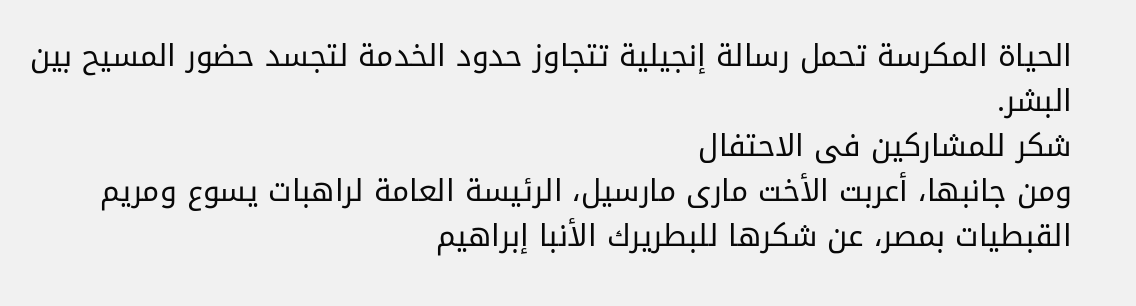الحياة المكرسة تحمل رسالة إنجيلية تتجاوز حدود الخدمة لتجسد حضور المسيح بين البشر.
شكر للمشاركين فى الاحتفال
ومن جانبها، أعربت الأخت مارى مارسيل، الرئيسة العامة لراهبات يسوع ومريم القبطيات بمصر، عن شكرها للبطريرك الأنبا إبراهيم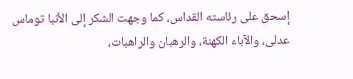إسحق على رئاسته القداس، كما وجهت الشكر إلى الأنبا توماس عدلى، والآباء الكهنة، والرهبان والراهبات،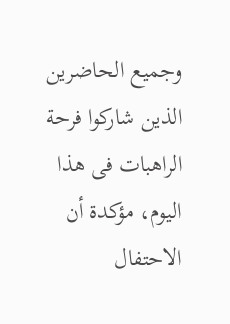وجميع الحاضرين الذين شاركوا فرحة الراهبات فى هذا اليوم، مؤكدة أن الاحتفال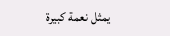يمثل نعمة كبيرة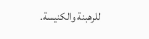للرهبنة والكنيسة.